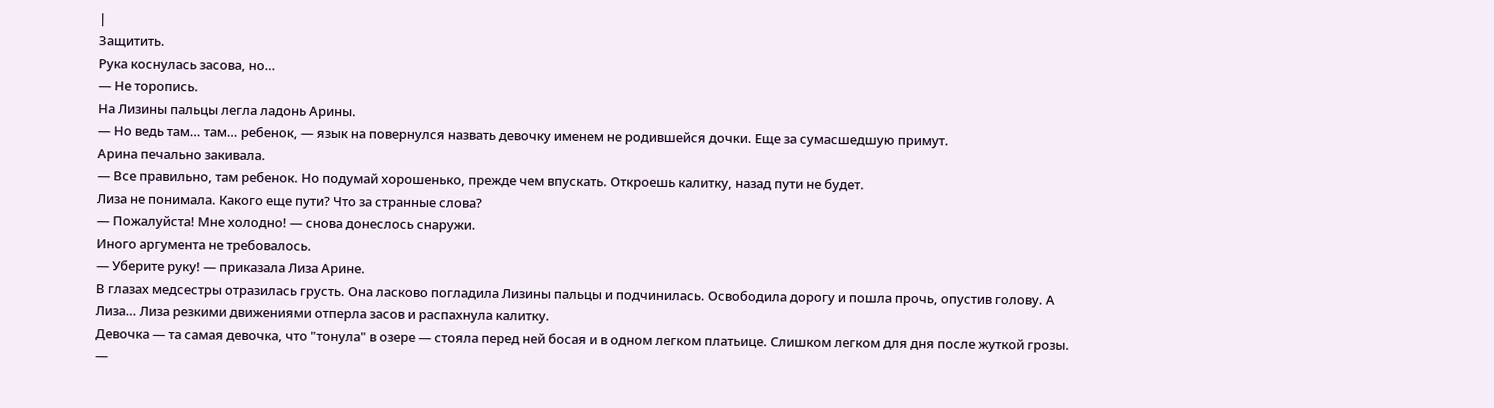|
Защитить.
Рука коснулась засова, но…
— Не торопись.
На Лизины пальцы легла ладонь Арины.
— Но ведь там… там… ребенок, — язык на повернулся назвать девочку именем не родившейся дочки. Еще за сумасшедшую примут.
Арина печально закивала.
— Все правильно, там ребенок. Но подумай хорошенько, прежде чем впускать. Откроешь калитку, назад пути не будет.
Лиза не понимала. Какого еще пути? Что за странные слова?
— Пожалуйста! Мне холодно! — снова донеслось снаружи.
Иного аргумента не требовалось.
— Уберите руку! — приказала Лиза Арине.
В глазах медсестры отразилась грусть. Она ласково погладила Лизины пальцы и подчинилась. Освободила дорогу и пошла прочь, опустив голову. А Лиза… Лиза резкими движениями отперла засов и распахнула калитку.
Девочка — та самая девочка, что "тонула" в озере — стояла перед ней босая и в одном легком платьице. Слишком легком для дня после жуткой грозы.
—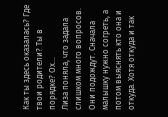Как ты здесь оказалась? Где твои родители? Ты в порядке? Ох…
Лиза поняла, что задала слишком много вопросов. Они подождут. Сначала малышку нужно согреть, а потом выяснять кто она и откуда. Хотя откуда и так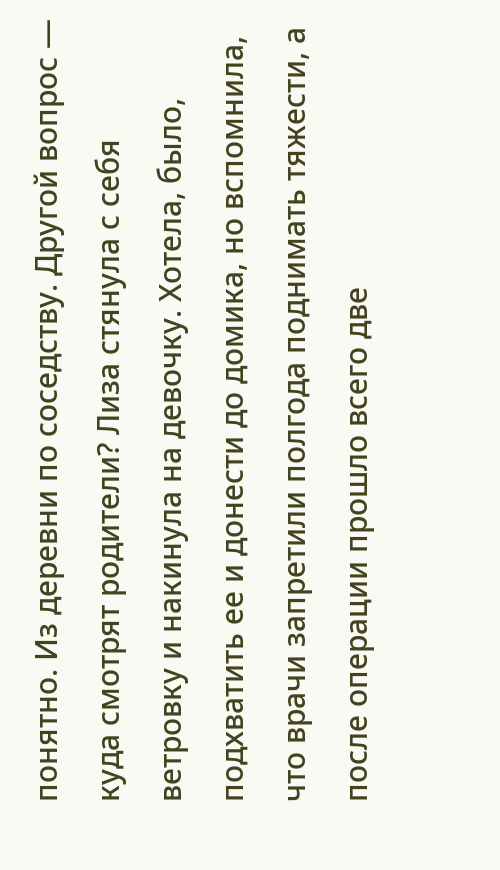понятно. Из деревни по соседству. Другой вопрос — куда смотрят родители? Лиза стянула с себя ветровку и накинула на девочку. Хотела, было, подхватить ее и донести до домика, но вспомнила, что врачи запретили полгода поднимать тяжести, а после операции прошло всего две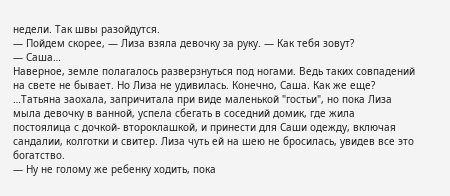недели. Так швы разойдутся.
— Пойдем скорее, — Лиза взяла девочку за руку. — Как тебя зовут?
— Саша…
Наверное, земле полагалось разверзнуться под ногами. Ведь таких совпадений на свете не бывает. Но Лиза не удивилась. Конечно, Саша. Как же еще?
…Татьяна заохала, запричитала при виде маленькой "гостьи", но пока Лиза мыла девочку в ванной, успела сбегать в соседний домик, где жила постоялица с дочкой- второклашкой, и принести для Саши одежду, включая сандалии, колготки и свитер. Лиза чуть ей на шею не бросилась, увидев все это богатство.
— Ну не голому же ребенку ходить, пока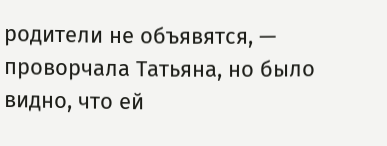родители не объявятся, — проворчала Татьяна, но было видно, что ей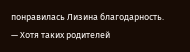понравилась Лизина благодарность. — Хотя таких родителей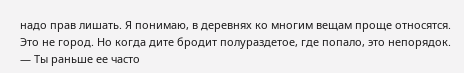надо прав лишать. Я понимаю, в деревнях ко многим вещам проще относятся. Это не город. Но когда дите бродит полураздетое, где попало, это непорядок.
— Ты раньше ее часто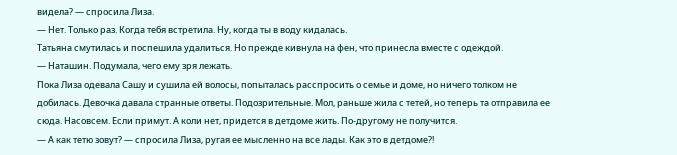видела? — спросила Лиза.
— Нет. Только раз. Когда тебя встретила. Ну, когда ты в воду кидалась.
Татьяна смутилась и поспешила удалиться. Но прежде кивнула на фен, что принесла вместе с одеждой.
— Наташин. Подумала, чего ему зря лежать.
Пока Лиза одевала Сашу и сушила ей волосы, попыталась расспросить о семье и доме, но ничего толком не добилась. Девочка давала странные ответы. Подозрительные. Мол, раньше жила с тетей, но теперь та отправила ее сюда. Насовсем. Если примут. А коли нет, придется в детдоме жить. По-другому не получится.
— А как тетю зовут? — спросила Лиза, ругая ее мысленно на все лады. Как это в детдоме?!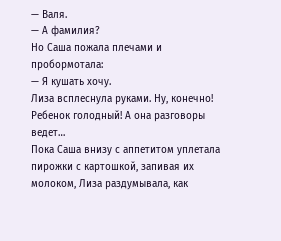— Валя.
— А фамилия?
Но Саша пожала плечами и пробормотала:
— Я кушать хочу.
Лиза всплеснула руками. Ну, конечно! Ребенок голодный! А она разговоры ведет…
Пока Саша внизу с аппетитом уплетала пирожки с картошкой, запивая их молоком, Лиза раздумывала, как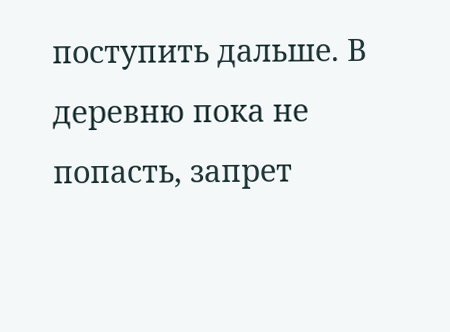поступить дальше. В деревню пока не попасть, запрет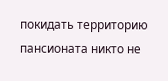покидать территорию пансионата никто не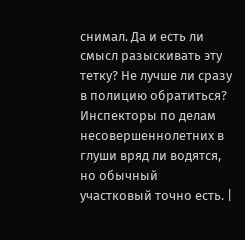снимал. Да и есть ли смысл разыскивать эту тетку? Не лучше ли сразу в полицию обратиться? Инспекторы по делам несовершеннолетних в глуши вряд ли водятся, но обычный участковый точно есть. |